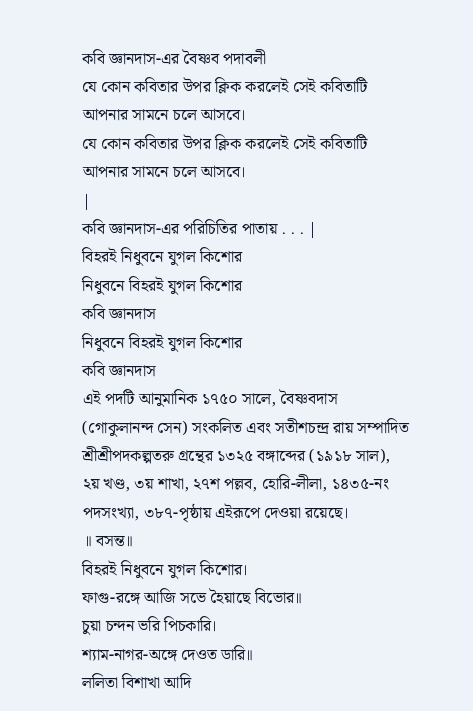কবি জ্ঞানদাস-এর বৈষ্ণব পদাবলী
যে কোন কবিতার উপর ক্লিক করলেই সেই কবিতাটি আপনার সামনে চলে আসবে।
যে কোন কবিতার উপর ক্লিক করলেই সেই কবিতাটি আপনার সামনে চলে আসবে।
|
কবি জ্ঞানদাস-এর পরিচিতির পাতায় . . . |
বিহরই নিধুবনে যুগল কিশোর
নিধুবনে বিহরই যুগল কিশোর
কবি জ্ঞানদাস
নিধুবনে বিহরই যুগল কিশোর
কবি জ্ঞানদাস
এই পদটি আনুমানিক ১৭৫০ সালে, বৈষ্ণবদাস (গোকুলানন্দ সেন) সংকলিত এবং সতীশচন্দ্র রায় সম্পাদিত শ্রীশ্রীপদকল্পতরু গ্রন্থের ১৩২৫ বঙ্গাব্দের (১৯১৮ সাল), ২য় খণ্ড, ৩য় শাখা, ২৭শ পল্লব, হোরি-লীলা, ১৪৩৫-নং পদসংখ্যা, ৩৮৭-পৃষ্ঠায় এইরূপে দেওয়া রয়েছে।
॥ বসন্ত॥
বিহরই নিধুবনে যুগল কিশোর।
ফাগু-রঙ্গে আজি সভে হৈয়াছে বিভোর॥
চুয়া চন্দন ভরি পিচকারি।
শ্যাম-নাগর-অঙ্গে দেওত ডারি॥
ললিতা বিশাখা আদি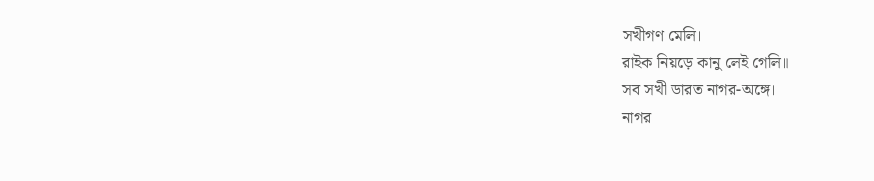সখীগণ মেলি।
রাইক নিয়ড়ে কানু লেই গেলি॥
সব সখী ডারত নাগর-অঙ্গে।
নাগর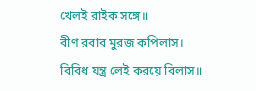খেলই রাইক সঙ্গে॥
বীণ রবাব মুরজ কপিলাস।
বিবিধ যন্ত্র লেই করয়ে বিলাস॥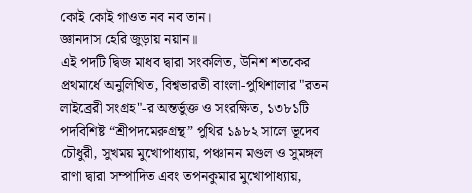কোই কোই গাওত নব নব তান।
জ্ঞানদাস হেরি জুড়ায় নয়ান॥
এই পদটি দ্বিজ মাধব দ্বারা সংকলিত, উনিশ শতকের প্রথমার্ধে অনুলিখিত, বিশ্বভারতী বাংলা-পুথিশালার "রতন লাইব্রেরী সংগ্রহ"-র অন্তর্ভুক্ত ও সংরক্ষিত, ১৩৮১টি পদবিশিষ্ট “শ্রীপদমেরুগ্রন্থ” পুথির ১৯৮২ সালে ভূদেব চৌধুরী, সুখময় মুখোপাধ্যায়, পঞ্চানন মণ্ডল ও সুমঙ্গল রাণা দ্বারা সম্পাদিত এবং তপনকুমার মুখোপাধ্যায়,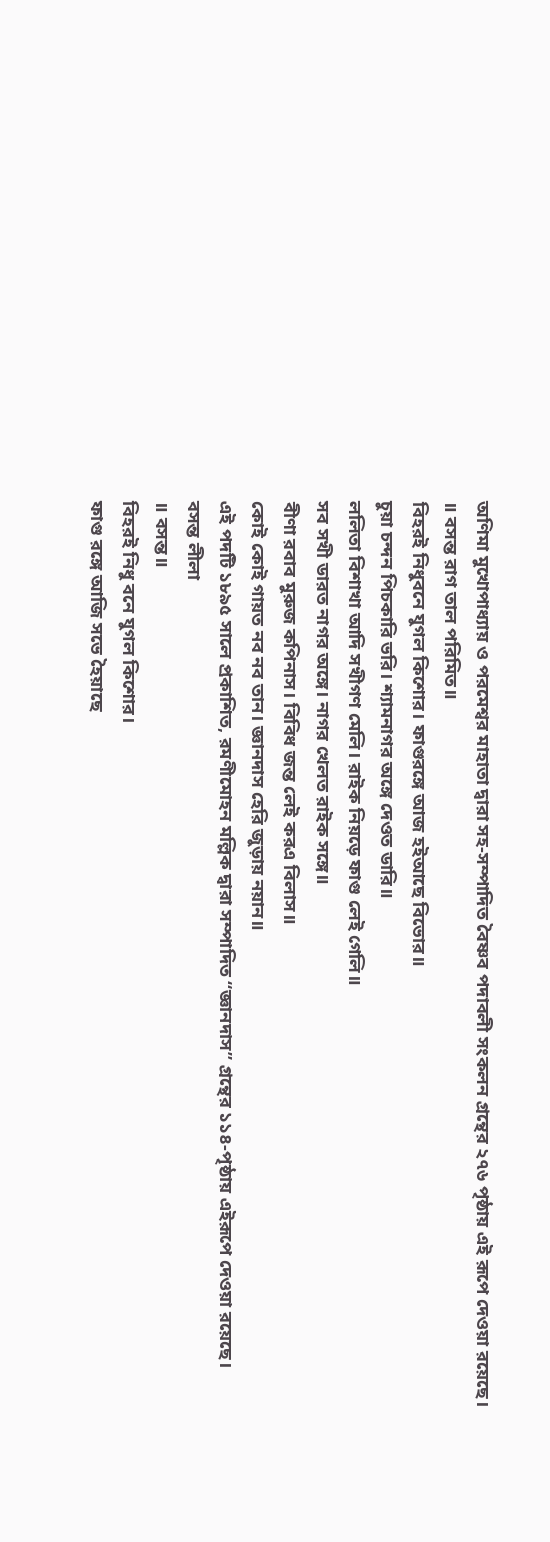অণিমা মুখোপাধ্যায় ও পরমেশ্বর মাহাতা দ্বারা সহ-সম্পাদিত বৈষ্ণব পদাবলী সংকলন গ্রন্থের ২৭৬ পৃষ্ঠায় এই রূপে দেওয়া রয়েছে।
॥ বসন্ত রাগ তাল পরিমিত॥
বিহরই নিধুবনে যুগল কিশোর। ফাগুরঙ্গে আজ হইআছে বিভোর॥
চুয়া চন্দন পিচকারি ভরি। শ্যামনাগর অঙ্গে দেওত ডারি॥
ললিতা বিশাখা আদি সখীগণ মেলি। রাইক নিয়ড়ে ফাগু লেই গেলি॥
সব সখী ডারত নাগর অঙ্গে। নাগর খেলত রাইক সঙ্গে॥
বীণা রবাব মুরুজ কপিনাস। বিবিধ জন্ত লেই করএ বিলাস॥
কোই কোই গায়ত নব নব তান। জ্ঞানদাস হেরি জুড়ায় নয়ান॥
এই পদটি ১৮৯৫ সালে প্রকাশিত, রমণীমোহন মল্লিক দ্বারা সম্পাদিত “জ্ঞানদাস” গ্রন্থের ১১৪-পৃষ্ঠায় এইরূপে দেওয়া রয়েছে।
বসন্ত লীলা
॥ বসন্ত॥
বিহরই নিধু বনে যুগল কিশোর।
ফাগু রঙ্গে আজি সভে হৈয়াছে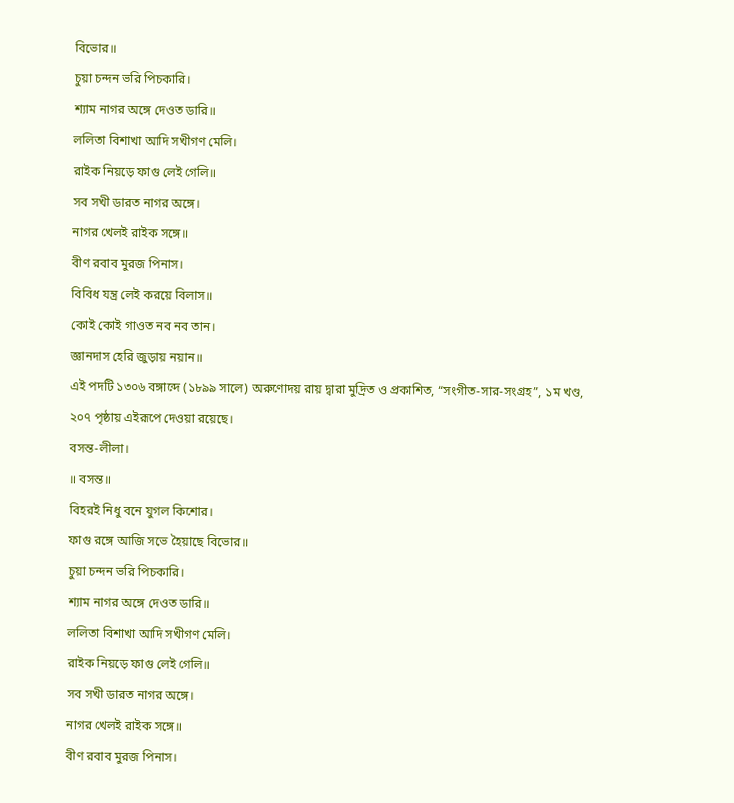বিভোর॥
চুয়া চন্দন ভরি পিচকারি।
শ্যাম নাগর অঙ্গে দেওত ডারি॥
ললিতা বিশাখা আদি সখীগণ মেলি।
রাইক নিয়ড়ে ফাগু লেই গেলি॥
সব সখী ডারত নাগর অঙ্গে।
নাগর খেলই রাইক সঙ্গে॥
বীণ রবাব মুরজ পিনাস।
বিবিধ যন্ত্র লেই করয়ে বিলাস॥
কোই কোই গাওত নব নব তান।
জ্ঞানদাস হেরি জুড়ায় নয়ান॥
এই পদটি ১৩০৬ বঙ্গাব্দে (১৮৯৯ সালে) অরুণোদয় রায় দ্বারা মুদ্রিত ও প্রকাশিত, “সংগীত-সার-সংগ্রহ”, ১ম খণ্ড, ২০৭ পৃষ্ঠায় এইরূপে দেওয়া রয়েছে।
বসন্ত-লীলা।
॥ বসন্ত॥
বিহরই নিধু বনে যুগল কিশোর।
ফাগু রঙ্গে আজি সভে হৈয়াছে বিভোর॥
চুয়া চন্দন ভরি পিচকারি।
শ্যাম নাগর অঙ্গে দেওত ডারি॥
ললিতা বিশাখা আদি সখীগণ মেলি।
রাইক নিয়ড়ে ফাগু লেই গেলি॥
সব সখী ডারত নাগর অঙ্গে।
নাগর খেলই রাইক সঙ্গে॥
বীণ রবাব মুরজ পিনাস।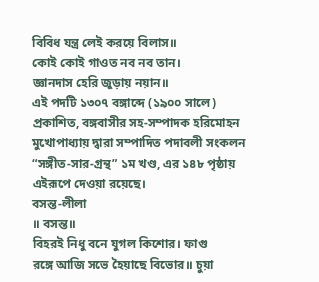বিবিধ যন্ত্র লেই করয়ে বিলাস॥
কোই কোই গাওত নব নব তান।
জ্ঞানদাস হেরি জুড়ায় নয়ান॥
এই পদটি ১৩০৭ বঙ্গাব্দে (১৯০০ সালে) প্রকাশিত, বঙ্গবাসীর সহ-সম্পাদক হরিমোহন মুখোপাধ্যায় দ্বারা সম্পাদিত পদাবলী সংকলন “সঙ্গীত-সার-গ্রন্থ” ১ম খণ্ড, এর ১৪৮ পৃষ্ঠায় এইরূপে দেওয়া রয়েছে।
বসন্ত-লীলা
॥ বসন্ত॥
বিহরই নিধু বনে যুগল কিশোর। ফাগু
রঙ্গে আজি সভে হৈয়াছে বিভোর॥ চুয়া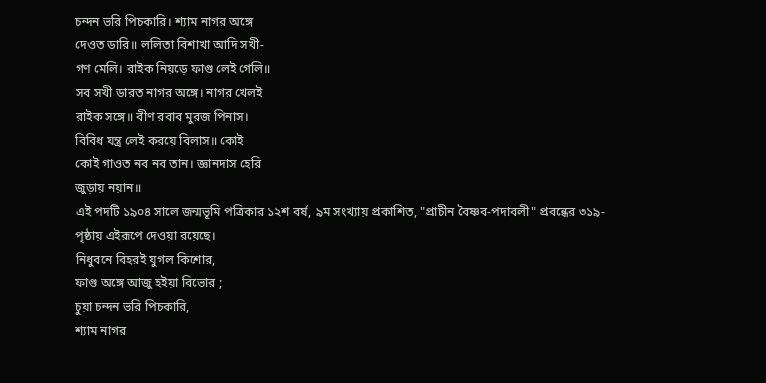চন্দন ভরি পিচকারি। শ্যাম নাগর অঙ্গে
দেওত ডারি॥ ললিতা বিশাখা আদি সখী-
গণ মেলি। রাইক নিয়ড়ে ফাগু লেই গেলি॥
সব সখী ডারত নাগর অঙ্গে। নাগর খেলই
রাইক সঙ্গে॥ বীণ রবাব মুরজ পিনাস।
বিবিধ যন্ত্র লেই করয়ে বিলাস॥ কোই
কোই গাওত নব নব তান। জ্ঞানদাস হেরি
জুড়ায় নয়ান॥
এই পদটি ১৯০৪ সালে জন্মভূমি পত্রিকার ১২শ বর্ষ, ৯ম সংখ্যায় প্রকাশিত, "প্রাচীন বৈষ্ণব-পদাবলী" প্রবন্ধের ৩১৯-পৃষ্ঠায় এইরূপে দেওয়া রয়েছে।
নিধুবনে বিহরই যুগল কিশোর,
ফাগু অঙ্গে আজু হইয়া বিভোর ;
চুয়া চন্দন ভরি পিচকারি,
শ্যাম নাগর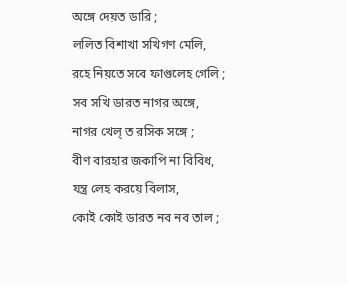অঙ্গে দেয়ত ডারি ;
ললিত বিশাখা সখিগণ মেলি,
রহে নিয়তে সবে ফাগুলেহ গেলি ;
সব সখি ডারত নাগর অঙ্গে,
নাগর খেল্ ত রসিক সঙ্গে ;
বীণ বারহার জকাপি না বিবিধ,
যন্ত্র লেহ করয়ে বিলাস,
কোই কোই ডারত নব নব তাল ;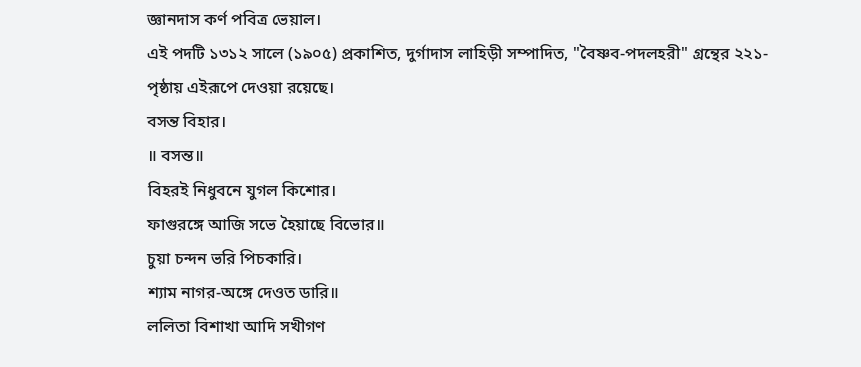জ্ঞানদাস কর্ণ পবিত্র ভেয়াল।
এই পদটি ১৩১২ সালে (১৯০৫) প্রকাশিত, দুর্গাদাস লাহিড়ী সম্পাদিত, "বৈষ্ণব-পদলহরী" গ্রন্থের ২২১-পৃষ্ঠায় এইরূপে দেওয়া রয়েছে।
বসন্ত বিহার।
॥ বসন্ত॥
বিহরই নিধুবনে যুগল কিশোর।
ফাগুরঙ্গে আজি সভে হৈয়াছে বিভোর॥
চুয়া চন্দন ভরি পিচকারি।
শ্যাম নাগর-অঙ্গে দেওত ডারি॥
ললিতা বিশাখা আদি সখীগণ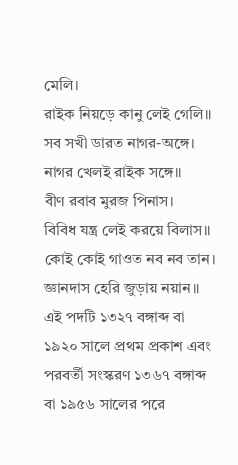মেলি।
রাইক নিয়ড়ে কানু লেই গেলি॥
সব সখী ডারত নাগর-অঙ্গে।
নাগর খেলই রাইক সঙ্গে॥
বীণ রবাব মুরজ পিনাস।
বিবিধ যন্ত্র লেই করয়ে বিলাস॥
কোই কোই গাওত নব নব তান।
জ্ঞানদাস হেরি জুড়ায় নয়ান॥
এই পদটি ১৩২৭ বঙ্গাব্দ বা ১৯২০ সালে প্রথম প্রকাশ এবং পরবর্তী সংস্করণ ১৩৬৭ বঙ্গাব্দ বা ১৯৫৬ সালের পরে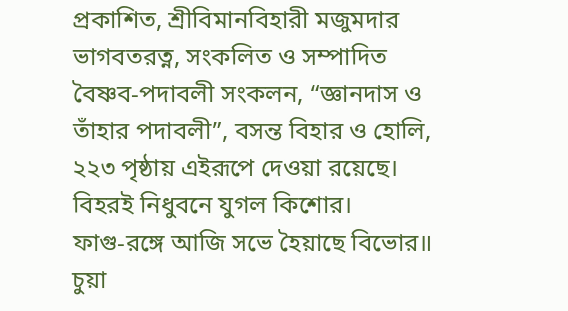প্রকাশিত, শ্রীবিমানবিহারী মজুমদার ভাগবতরত্ন, সংকলিত ও সম্পাদিত বৈষ্ণব-পদাবলী সংকলন, “জ্ঞানদাস ও তাঁহার পদাবলী”, বসন্ত বিহার ও হোলি, ২২৩ পৃষ্ঠায় এইরূপে দেওয়া রয়েছে।
বিহরই নিধুবনে যুগল কিশোর।
ফাগু-রঙ্গে আজি সভে হৈয়াছে বিভোর॥
চুয়া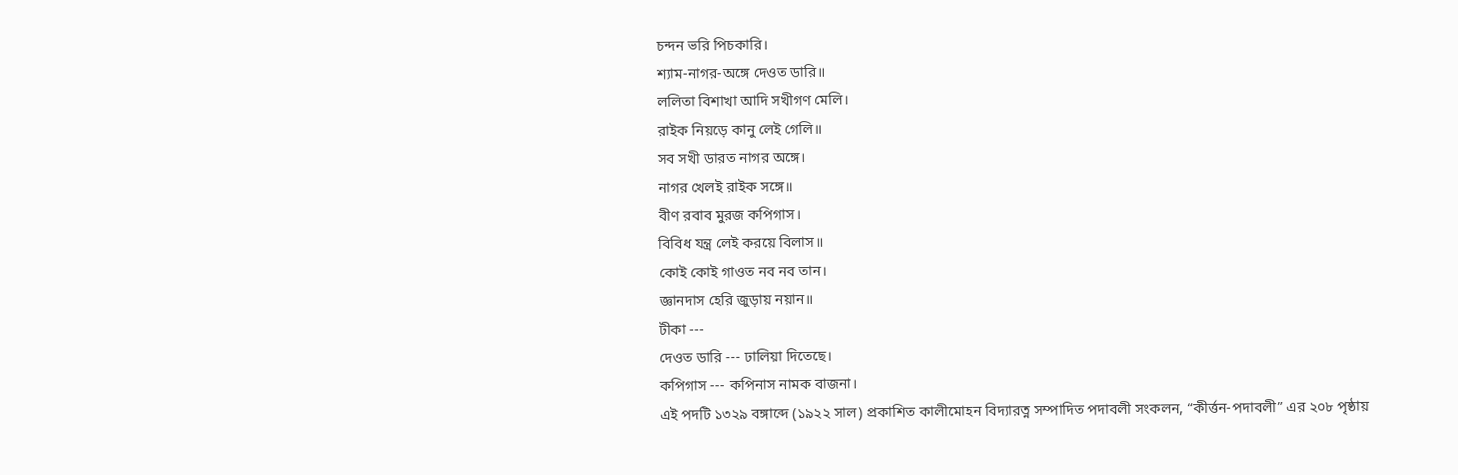চন্দন ভরি পিচকারি।
শ্যাম-নাগর-অঙ্গে দেওত ডারি॥
ললিতা বিশাখা আদি সখীগণ মেলি।
রাইক নিয়ড়ে কানু লেই গেলি॥
সব সখী ডারত নাগর অঙ্গে।
নাগর খেলই রাইক সঙ্গে॥
বীণ রবাব মুরজ কপিগাস।
বিবিধ যন্ত্র লেই করয়ে বিলাস॥
কোই কোই গাওত নব নব তান।
জ্ঞানদাস হেরি জুড়ায় নয়ান॥
টীকা ---
দেওত ডারি --- ঢালিয়া দিতেছে।
কপিগাস --- কপিনাস নামক বাজনা।
এই পদটি ১৩২৯ বঙ্গাব্দে (১৯২২ সাল) প্রকাশিত কালীমোহন বিদ্যারত্ন সম্পাদিত পদাবলী সংকলন, “কীর্ত্তন-পদাবলী” এর ২০৮ পৃষ্ঠায়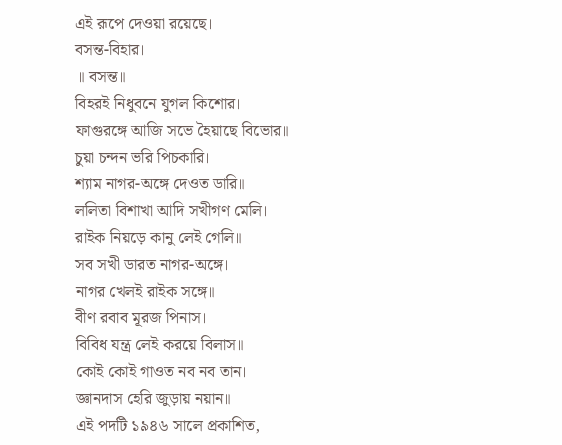এই রূপে দেওয়া রয়েছে।
বসন্ত-বিহার।
॥ বসন্ত॥
বিহরই নিধুবনে যুগল কিশোর।
ফাগুরঙ্গে আজি সভে হৈয়াছে বিভোর॥
চুয়া চন্দন ভরি পিচকারি।
শ্যাম নাগর-অঙ্গে দেওত ডারি॥
ললিতা বিশাখা আদি সখীগণ মেলি।
রাইক নিয়ড়ে কানু লেই গেলি॥
সব সখী ডারত নাগর-অঙ্গে।
নাগর খেলই রাইক সঙ্গে॥
বীণ রবাব মূরজ পিনাস।
বিবিধ যন্ত্র লেই করয়ে বিলাস॥
কোই কোই গাওত নব নব তান।
জ্ঞানদাস হেরি জুড়ায় নয়ান॥
এই পদটি ১৯৪৬ সালে প্রকাশিত,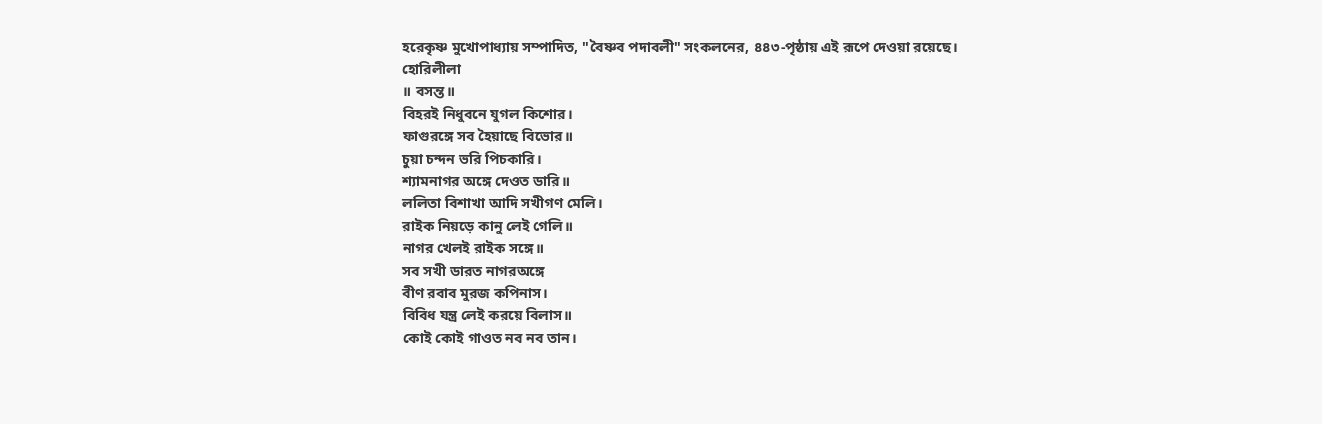হরেকৃষ্ণ মুখোপাধ্যায় সম্পাদিত, "বৈষ্ণব পদাবলী" সংকলনের, ৪৪৩-পৃষ্ঠায় এই রূপে দেওয়া রয়েছে।
হোরিলীলা
॥ বসন্ত॥
বিহরই নিধুবনে যুগল কিশোর।
ফাগুরঙ্গে সব হৈয়াছে বিভোর॥
চুয়া চন্দন ভরি পিচকারি।
শ্যামনাগর অঙ্গে দেওত ডারি॥
ললিতা বিশাখা আদি সখীগণ মেলি।
রাইক নিয়ড়ে কানু লেই গেলি॥
নাগর খেলই রাইক সঙ্গে॥
সব সখী ডারত নাগরঅঙ্গে
বীণ রবাব মুরজ কপিনাস।
বিবিধ যন্ত্র লেই করয়ে বিলাস॥
কোই কোই গাওত নব নব তান।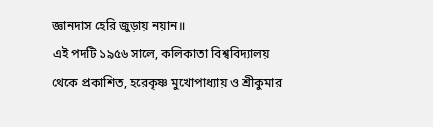জ্ঞানদাস হেরি জুড়ায় নয়ান॥
এই পদটি ১৯৫৬ সালে, কলিকাতা বিশ্ববিদ্যালয় থেকে প্রকাশিত, হরেকৃষ্ণ মুখোপাধ্যায় ও শ্রীকুমার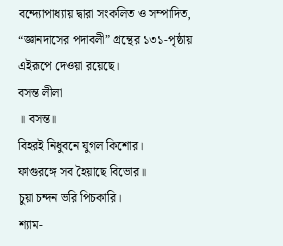বন্দ্যোপাধ্যায় দ্বারা সংকলিত ও সম্পাদিত, “জ্ঞানদাসের পদাবলী” গ্রন্থের ১৩১-পৃষ্ঠায় এইরূপে দেওয়া রয়েছে।
বসন্ত লীলা
॥ বসন্ত॥
বিহরই নিধুবনে যুগল কিশোর।
ফাগুরঙ্গে সব হৈয়াছে বিভোর॥
চুয়া চন্দন ভরি পিচকারি।
শ্যাম-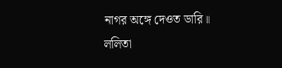নাগর অঙ্গে দেওত ডারি॥
ললিতা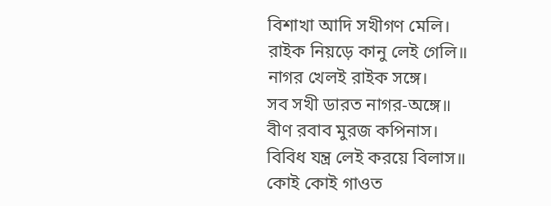বিশাখা আদি সখীগণ মেলি।
রাইক নিয়ড়ে কানু লেই গেলি॥
নাগর খেলই রাইক সঙ্গে।
সব সখী ডারত নাগর-অঙ্গে॥
বীণ রবাব মুরজ কপিনাস।
বিবিধ যন্ত্র লেই করয়ে বিলাস॥
কোই কোই গাওত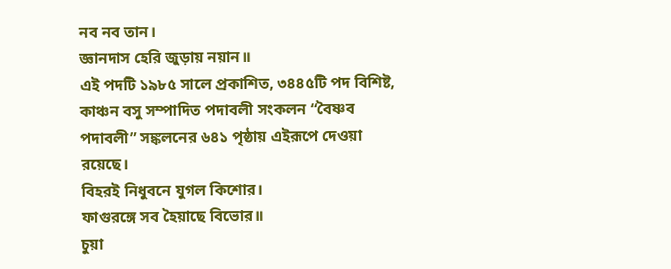নব নব তান।
জ্ঞানদাস হেরি জুড়ায় নয়ান॥
এই পদটি ১৯৮৫ সালে প্রকাশিত, ৩৪৪৫টি পদ বিশিষ্ট, কাঞ্চন বসু সম্পাদিত পদাবলী সংকলন “বৈষ্ণব পদাবলী” সঙ্কলনের ৬৪১ পৃষ্ঠায় এইরূপে দেওয়া রয়েছে।
বিহরই নিধুবনে যুগল কিশোর।
ফাগুরঙ্গে সব হৈয়াছে বিভোর॥
চুয়া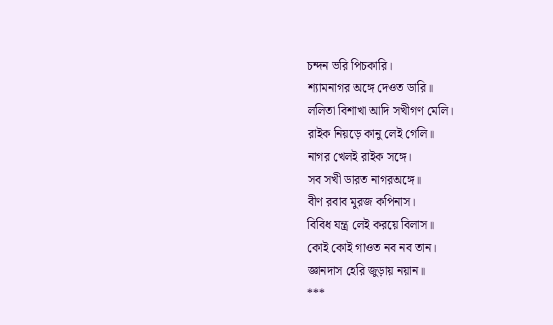চন্দন ভরি পিচকারি।
শ্যামনাগর অঙ্গে দেওত ডারি॥
ললিতা বিশাখা আদি সখীগণ মেলি।
রাইক নিয়ড়ে কানু লেই গেলি॥
নাগর খেলই রাইক সঙ্গে।
সব সখী ডারত নাগরঅঙ্গে॥
বীণ রবাব মুরজ কপিনাস।
বিবিধ যন্ত্র লেই করয়ে বিলাস॥
কোই কোই গাওত নব নব তান।
জ্ঞানদাস হেরি জুড়ায় নয়ান॥
***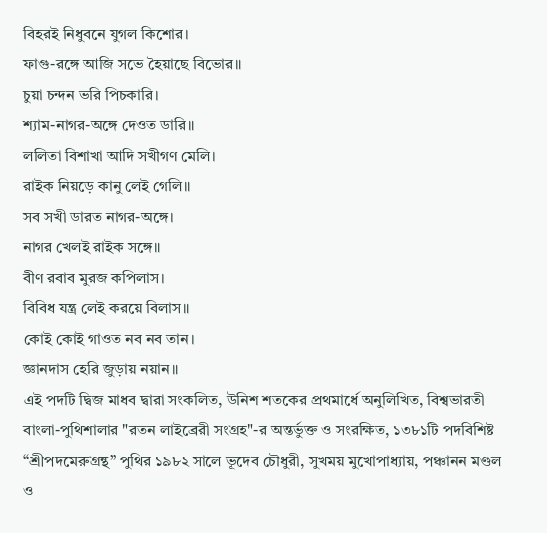বিহরই নিধুবনে যুগল কিশোর।
ফাগু-রঙ্গে আজি সভে হৈয়াছে বিভোর॥
চুয়া চন্দন ভরি পিচকারি।
শ্যাম-নাগর-অঙ্গে দেওত ডারি॥
ললিতা বিশাখা আদি সখীগণ মেলি।
রাইক নিয়ড়ে কানু লেই গেলি॥
সব সখী ডারত নাগর-অঙ্গে।
নাগর খেলই রাইক সঙ্গে॥
বীণ রবাব মুরজ কপিলাস।
বিবিধ যন্ত্র লেই করয়ে বিলাস॥
কোই কোই গাওত নব নব তান।
জ্ঞানদাস হেরি জুড়ায় নয়ান॥
এই পদটি দ্বিজ মাধব দ্বারা সংকলিত, উনিশ শতকের প্রথমার্ধে অনুলিখিত, বিশ্বভারতী বাংলা-পুথিশালার "রতন লাইব্রেরী সংগ্রহ"-র অন্তর্ভুক্ত ও সংরক্ষিত, ১৩৮১টি পদবিশিষ্ট “শ্রীপদমেরুগ্রন্থ” পুথির ১৯৮২ সালে ভূদেব চৌধুরী, সুখময় মুখোপাধ্যায়, পঞ্চানন মণ্ডল ও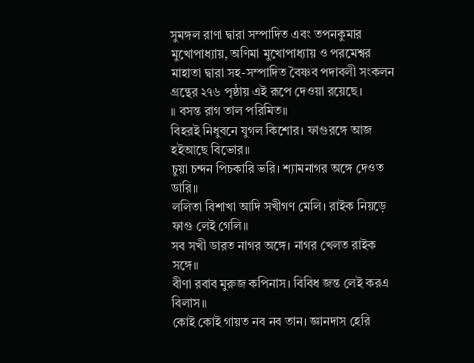সুমঙ্গল রাণা দ্বারা সম্পাদিত এবং তপনকুমার মুখোপাধ্যায়, অণিমা মুখোপাধ্যায় ও পরমেশ্বর মাহাতা দ্বারা সহ-সম্পাদিত বৈষ্ণব পদাবলী সংকলন গ্রন্থের ২৭৬ পৃষ্ঠায় এই রূপে দেওয়া রয়েছে।
॥ বসন্ত রাগ তাল পরিমিত॥
বিহরই নিধুবনে যুগল কিশোর। ফাগুরঙ্গে আজ হইআছে বিভোর॥
চুয়া চন্দন পিচকারি ভরি। শ্যামনাগর অঙ্গে দেওত ডারি॥
ললিতা বিশাখা আদি সখীগণ মেলি। রাইক নিয়ড়ে ফাগু লেই গেলি॥
সব সখী ডারত নাগর অঙ্গে। নাগর খেলত রাইক সঙ্গে॥
বীণা রবাব মুরুজ কপিনাস। বিবিধ জন্ত লেই করএ বিলাস॥
কোই কোই গায়ত নব নব তান। জ্ঞানদাস হেরি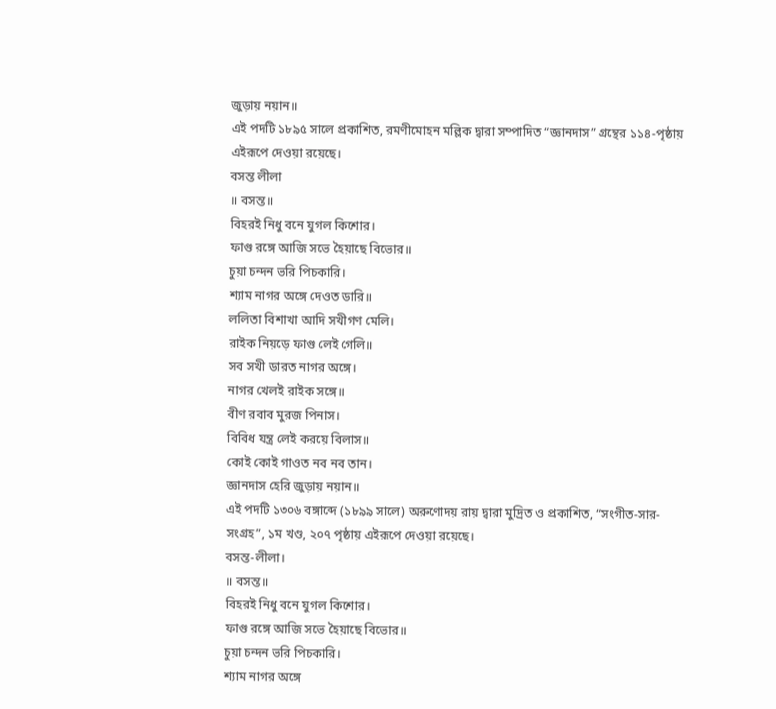জুড়ায় নয়ান॥
এই পদটি ১৮৯৫ সালে প্রকাশিত, রমণীমোহন মল্লিক দ্বারা সম্পাদিত “জ্ঞানদাস” গ্রন্থের ১১৪-পৃষ্ঠায় এইরূপে দেওয়া রয়েছে।
বসন্ত লীলা
॥ বসন্ত॥
বিহরই নিধু বনে যুগল কিশোর।
ফাগু রঙ্গে আজি সভে হৈয়াছে বিভোর॥
চুয়া চন্দন ভরি পিচকারি।
শ্যাম নাগর অঙ্গে দেওত ডারি॥
ললিতা বিশাখা আদি সখীগণ মেলি।
রাইক নিয়ড়ে ফাগু লেই গেলি॥
সব সখী ডারত নাগর অঙ্গে।
নাগর খেলই রাইক সঙ্গে॥
বীণ রবাব মুরজ পিনাস।
বিবিধ যন্ত্র লেই করয়ে বিলাস॥
কোই কোই গাওত নব নব তান।
জ্ঞানদাস হেরি জুড়ায় নয়ান॥
এই পদটি ১৩০৬ বঙ্গাব্দে (১৮৯৯ সালে) অরুণোদয় রায় দ্বারা মুদ্রিত ও প্রকাশিত, “সংগীত-সার-সংগ্রহ”, ১ম খণ্ড, ২০৭ পৃষ্ঠায় এইরূপে দেওয়া রয়েছে।
বসন্ত-লীলা।
॥ বসন্ত॥
বিহরই নিধু বনে যুগল কিশোর।
ফাগু রঙ্গে আজি সভে হৈয়াছে বিভোর॥
চুয়া চন্দন ভরি পিচকারি।
শ্যাম নাগর অঙ্গে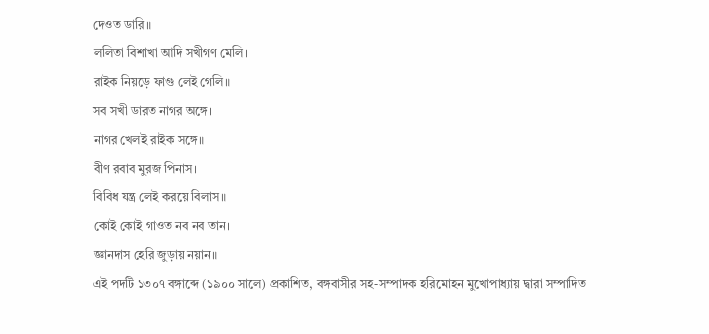দেওত ডারি॥
ললিতা বিশাখা আদি সখীগণ মেলি।
রাইক নিয়ড়ে ফাগু লেই গেলি॥
সব সখী ডারত নাগর অঙ্গে।
নাগর খেলই রাইক সঙ্গে॥
বীণ রবাব মুরজ পিনাস।
বিবিধ যন্ত্র লেই করয়ে বিলাস॥
কোই কোই গাওত নব নব তান।
জ্ঞানদাস হেরি জুড়ায় নয়ান॥
এই পদটি ১৩০৭ বঙ্গাব্দে (১৯০০ সালে) প্রকাশিত, বঙ্গবাসীর সহ-সম্পাদক হরিমোহন মুখোপাধ্যায় দ্বারা সম্পাদিত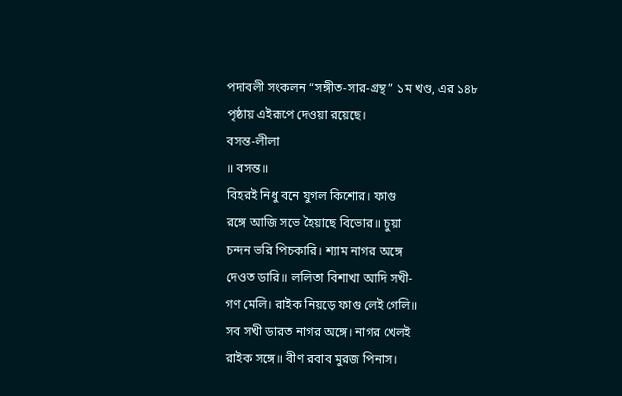পদাবলী সংকলন “সঙ্গীত-সার-গ্রন্থ” ১ম খণ্ড, এর ১৪৮ পৃষ্ঠায় এইরূপে দেওয়া রয়েছে।
বসন্ত-লীলা
॥ বসন্ত॥
বিহরই নিধু বনে যুগল কিশোর। ফাগু
রঙ্গে আজি সভে হৈয়াছে বিভোর॥ চুয়া
চন্দন ভরি পিচকারি। শ্যাম নাগর অঙ্গে
দেওত ডারি॥ ললিতা বিশাখা আদি সখী-
গণ মেলি। রাইক নিয়ড়ে ফাগু লেই গেলি॥
সব সখী ডারত নাগর অঙ্গে। নাগর খেলই
রাইক সঙ্গে॥ বীণ রবাব মুরজ পিনাস।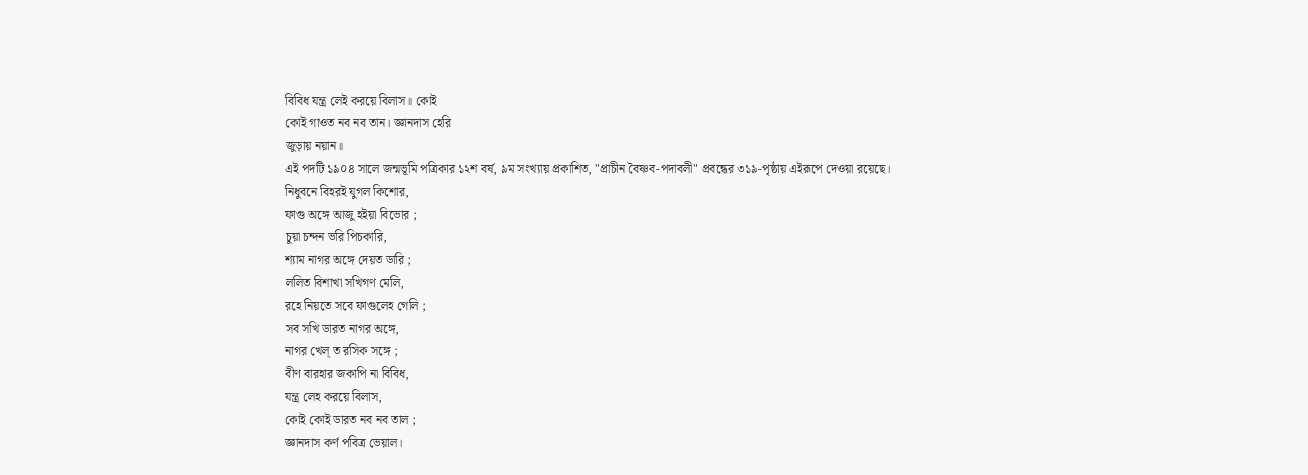বিবিধ যন্ত্র লেই করয়ে বিলাস॥ কোই
কোই গাওত নব নব তান। জ্ঞানদাস হেরি
জুড়ায় নয়ান॥
এই পদটি ১৯০৪ সালে জন্মভূমি পত্রিকার ১২শ বর্ষ, ৯ম সংখ্যায় প্রকাশিত, "প্রাচীন বৈষ্ণব-পদাবলী" প্রবন্ধের ৩১৯-পৃষ্ঠায় এইরূপে দেওয়া রয়েছে।
নিধুবনে বিহরই যুগল কিশোর,
ফাগু অঙ্গে আজু হইয়া বিভোর ;
চুয়া চন্দন ভরি পিচকারি,
শ্যাম নাগর অঙ্গে দেয়ত ডারি ;
ললিত বিশাখা সখিগণ মেলি,
রহে নিয়তে সবে ফাগুলেহ গেলি ;
সব সখি ডারত নাগর অঙ্গে,
নাগর খেল্ ত রসিক সঙ্গে ;
বীণ বারহার জকাপি না বিবিধ,
যন্ত্র লেহ করয়ে বিলাস,
কোই কোই ডারত নব নব তাল ;
জ্ঞানদাস কর্ণ পবিত্র ভেয়াল।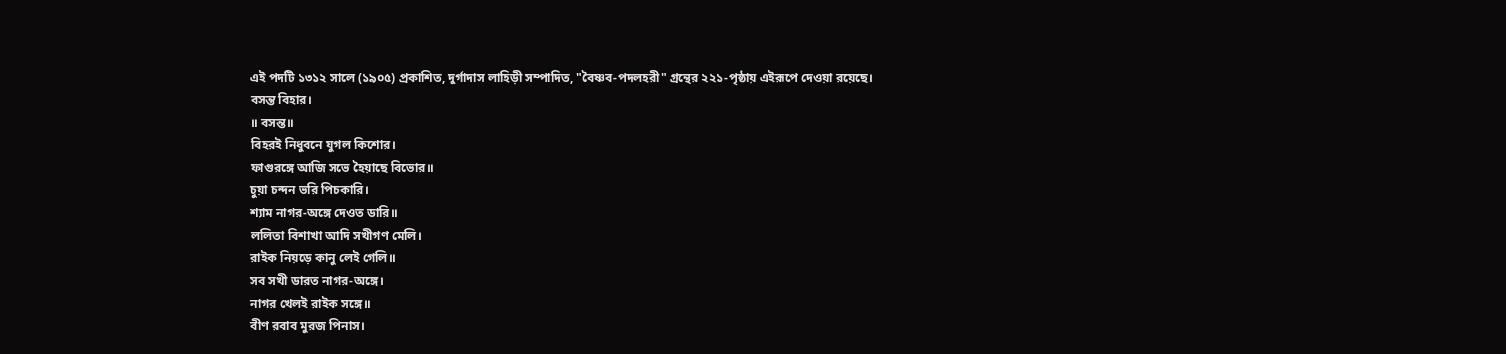এই পদটি ১৩১২ সালে (১৯০৫) প্রকাশিত, দুর্গাদাস লাহিড়ী সম্পাদিত, "বৈষ্ণব-পদলহরী" গ্রন্থের ২২১-পৃষ্ঠায় এইরূপে দেওয়া রয়েছে।
বসন্ত বিহার।
॥ বসন্ত॥
বিহরই নিধুবনে যুগল কিশোর।
ফাগুরঙ্গে আজি সভে হৈয়াছে বিভোর॥
চুয়া চন্দন ভরি পিচকারি।
শ্যাম নাগর-অঙ্গে দেওত ডারি॥
ললিতা বিশাখা আদি সখীগণ মেলি।
রাইক নিয়ড়ে কানু লেই গেলি॥
সব সখী ডারত নাগর-অঙ্গে।
নাগর খেলই রাইক সঙ্গে॥
বীণ রবাব মুরজ পিনাস।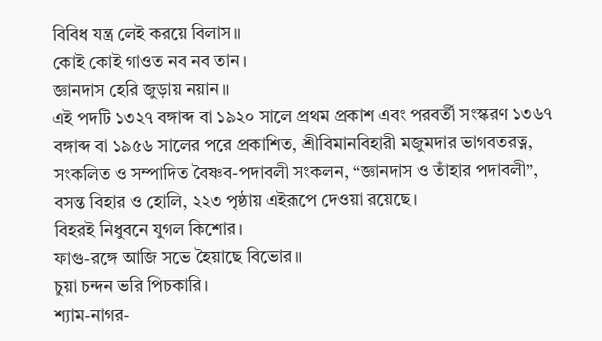বিবিধ যন্ত্র লেই করয়ে বিলাস॥
কোই কোই গাওত নব নব তান।
জ্ঞানদাস হেরি জুড়ায় নয়ান॥
এই পদটি ১৩২৭ বঙ্গাব্দ বা ১৯২০ সালে প্রথম প্রকাশ এবং পরবর্তী সংস্করণ ১৩৬৭ বঙ্গাব্দ বা ১৯৫৬ সালের পরে প্রকাশিত, শ্রীবিমানবিহারী মজুমদার ভাগবতরত্ন, সংকলিত ও সম্পাদিত বৈষ্ণব-পদাবলী সংকলন, “জ্ঞানদাস ও তাঁহার পদাবলী”, বসন্ত বিহার ও হোলি, ২২৩ পৃষ্ঠায় এইরূপে দেওয়া রয়েছে।
বিহরই নিধুবনে যুগল কিশোর।
ফাগু-রঙ্গে আজি সভে হৈয়াছে বিভোর॥
চুয়া চন্দন ভরি পিচকারি।
শ্যাম-নাগর-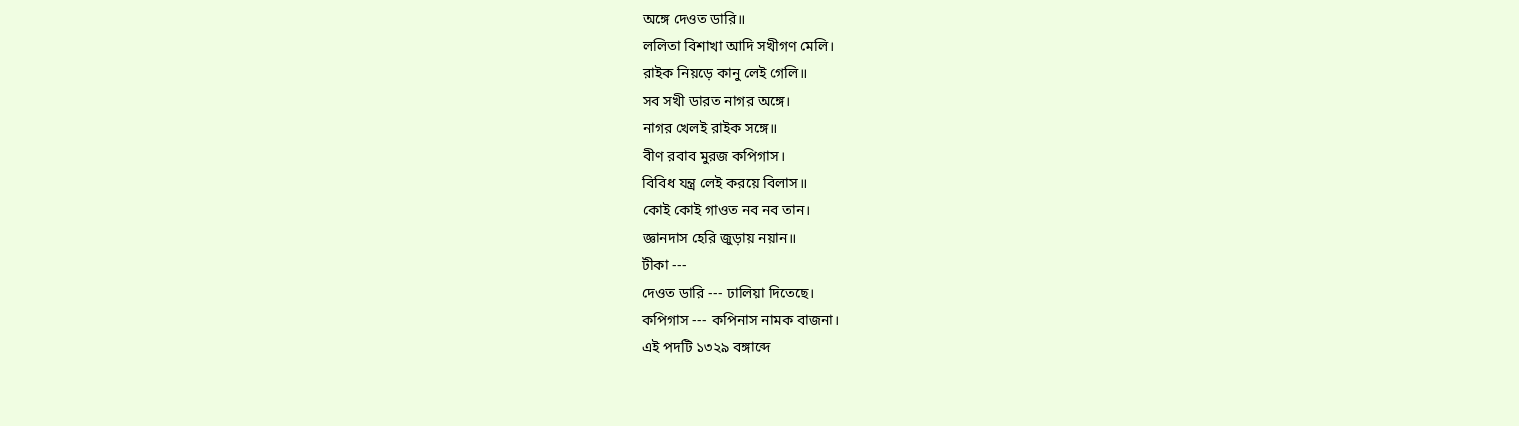অঙ্গে দেওত ডারি॥
ললিতা বিশাখা আদি সখীগণ মেলি।
রাইক নিয়ড়ে কানু লেই গেলি॥
সব সখী ডারত নাগর অঙ্গে।
নাগর খেলই রাইক সঙ্গে॥
বীণ রবাব মুরজ কপিগাস।
বিবিধ যন্ত্র লেই করয়ে বিলাস॥
কোই কোই গাওত নব নব তান।
জ্ঞানদাস হেরি জুড়ায় নয়ান॥
টীকা ---
দেওত ডারি --- ঢালিয়া দিতেছে।
কপিগাস --- কপিনাস নামক বাজনা।
এই পদটি ১৩২৯ বঙ্গাব্দে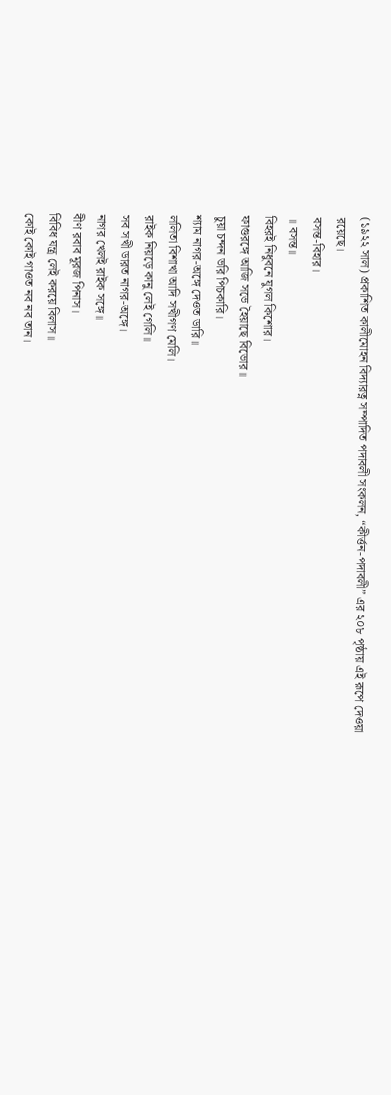(১৯২২ সাল) প্রকাশিত কালীমোহন বিদ্যারত্ন সম্পাদিত পদাবলী সংকলন, “কীর্ত্তন-পদাবলী” এর ২০৮ পৃষ্ঠায় এই রূপে দেওয়া রয়েছে।
বসন্ত-বিহার।
॥ বসন্ত॥
বিহরই নিধুবনে যুগল কিশোর।
ফাগুরঙ্গে আজি সভে হৈয়াছে বিভোর॥
চুয়া চন্দন ভরি পিচকারি।
শ্যাম নাগর-অঙ্গে দেওত ডারি॥
ললিতা বিশাখা আদি সখীগণ মেলি।
রাইক নিয়ড়ে কানু লেই গেলি॥
সব সখী ডারত নাগর-অঙ্গে।
নাগর খেলই রাইক সঙ্গে॥
বীণ রবাব মূরজ পিনাস।
বিবিধ যন্ত্র লেই করয়ে বিলাস॥
কোই কোই গাওত নব নব তান।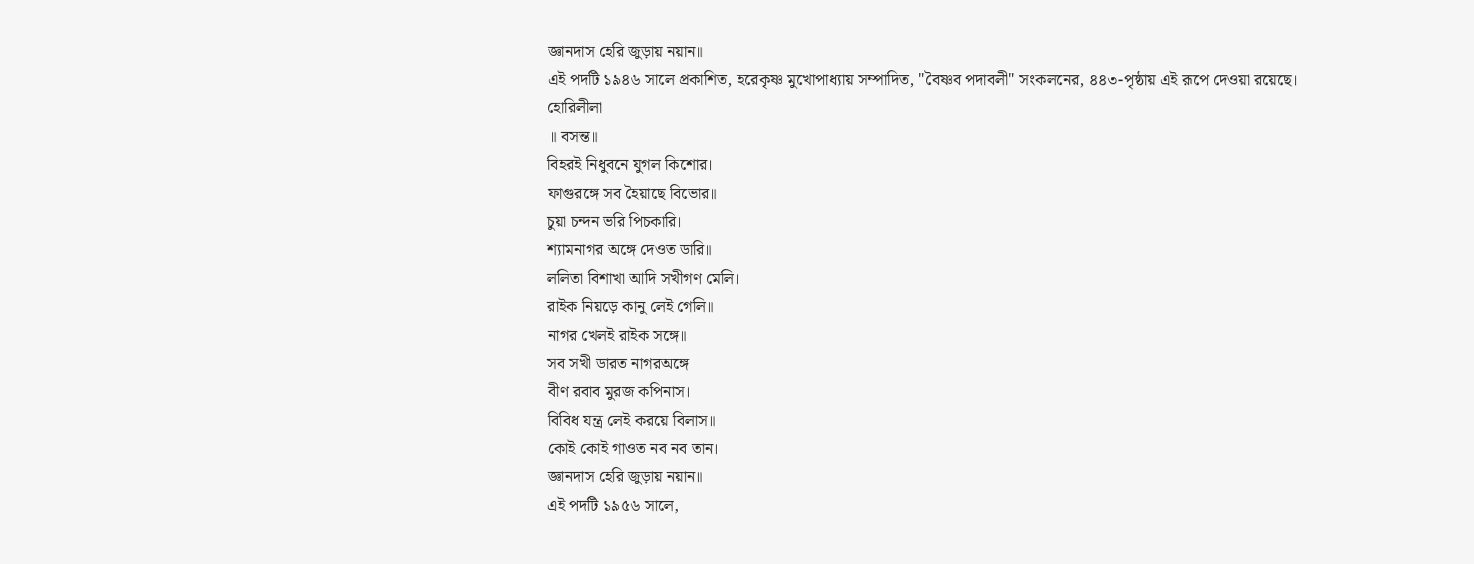জ্ঞানদাস হেরি জুড়ায় নয়ান॥
এই পদটি ১৯৪৬ সালে প্রকাশিত, হরেকৃষ্ণ মুখোপাধ্যায় সম্পাদিত, "বৈষ্ণব পদাবলী" সংকলনের, ৪৪৩-পৃষ্ঠায় এই রূপে দেওয়া রয়েছে।
হোরিলীলা
॥ বসন্ত॥
বিহরই নিধুবনে যুগল কিশোর।
ফাগুরঙ্গে সব হৈয়াছে বিভোর॥
চুয়া চন্দন ভরি পিচকারি।
শ্যামনাগর অঙ্গে দেওত ডারি॥
ললিতা বিশাখা আদি সখীগণ মেলি।
রাইক নিয়ড়ে কানু লেই গেলি॥
নাগর খেলই রাইক সঙ্গে॥
সব সখী ডারত নাগরঅঙ্গে
বীণ রবাব মুরজ কপিনাস।
বিবিধ যন্ত্র লেই করয়ে বিলাস॥
কোই কোই গাওত নব নব তান।
জ্ঞানদাস হেরি জুড়ায় নয়ান॥
এই পদটি ১৯৫৬ সালে,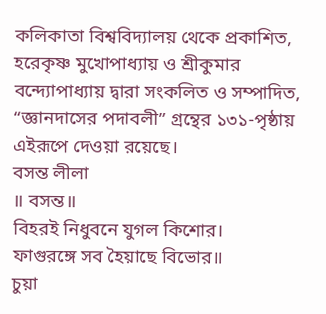কলিকাতা বিশ্ববিদ্যালয় থেকে প্রকাশিত, হরেকৃষ্ণ মুখোপাধ্যায় ও শ্রীকুমার বন্দ্যোপাধ্যায় দ্বারা সংকলিত ও সম্পাদিত, “জ্ঞানদাসের পদাবলী” গ্রন্থের ১৩১-পৃষ্ঠায় এইরূপে দেওয়া রয়েছে।
বসন্ত লীলা
॥ বসন্ত॥
বিহরই নিধুবনে যুগল কিশোর।
ফাগুরঙ্গে সব হৈয়াছে বিভোর॥
চুয়া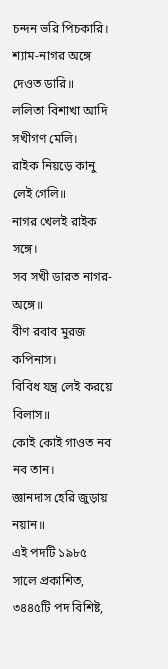চন্দন ভরি পিচকারি।
শ্যাম-নাগর অঙ্গে দেওত ডারি॥
ললিতা বিশাখা আদি সখীগণ মেলি।
রাইক নিয়ড়ে কানু লেই গেলি॥
নাগর খেলই রাইক সঙ্গে।
সব সখী ডারত নাগর-অঙ্গে॥
বীণ রবাব মুরজ কপিনাস।
বিবিধ যন্ত্র লেই করয়ে বিলাস॥
কোই কোই গাওত নব নব তান।
জ্ঞানদাস হেরি জুড়ায় নয়ান॥
এই পদটি ১৯৮৫ সালে প্রকাশিত, ৩৪৪৫টি পদ বিশিষ্ট,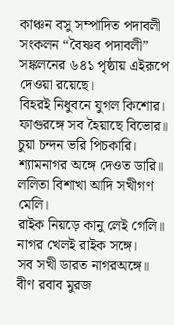কাঞ্চন বসু সম্পাদিত পদাবলী সংকলন “বৈষ্ণব পদাবলী” সঙ্কলনের ৬৪১ পৃষ্ঠায় এইরূপে দেওয়া রয়েছে।
বিহরই নিধুবনে যুগল কিশোর।
ফাগুরঙ্গে সব হৈয়াছে বিভোর॥
চুয়া চন্দন ভরি পিচকারি।
শ্যামনাগর অঙ্গে দেওত ডারি॥
ললিতা বিশাখা আদি সখীগণ মেলি।
রাইক নিয়ড়ে কানু লেই গেলি॥
নাগর খেলই রাইক সঙ্গে।
সব সখী ডারত নাগরঅঙ্গে॥
বীণ রবাব মুরজ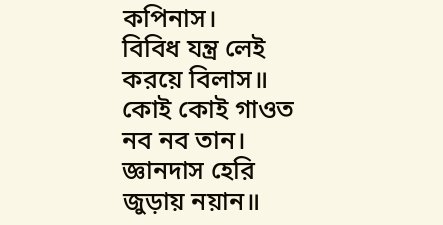কপিনাস।
বিবিধ যন্ত্র লেই করয়ে বিলাস॥
কোই কোই গাওত নব নব তান।
জ্ঞানদাস হেরি জুড়ায় নয়ান॥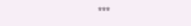***